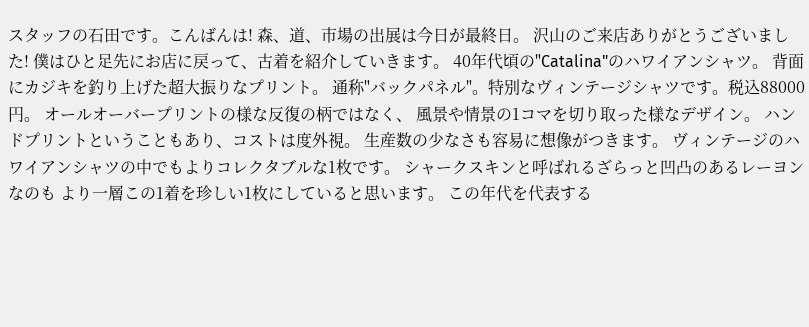スタッフの石田です。こんばんは! 森、道、市場の出展は今日が最終日。 沢山のご来店ありがとうございました! 僕はひと足先にお店に戻って、古着を紹介していきます。 40年代頃の"Catalina"のハワイアンシャツ。 背面にカジキを釣り上げた超大振りなプリント。 通称"バックパネル"。特別なヴィンテージシャツです。税込88000円。 オールオーバープリントの様な反復の柄ではなく、 風景や情景の1コマを切り取った様なデザイン。 ハンドプリントということもあり、コストは度外視。 生産数の少なさも容易に想像がつきます。 ヴィンテージのハワイアンシャツの中でもよりコレクタブルな1枚です。 シャークスキンと呼ばれるざらっと凹凸のあるレーヨンなのも より一層この1着を珍しい1枚にしていると思います。 この年代を代表する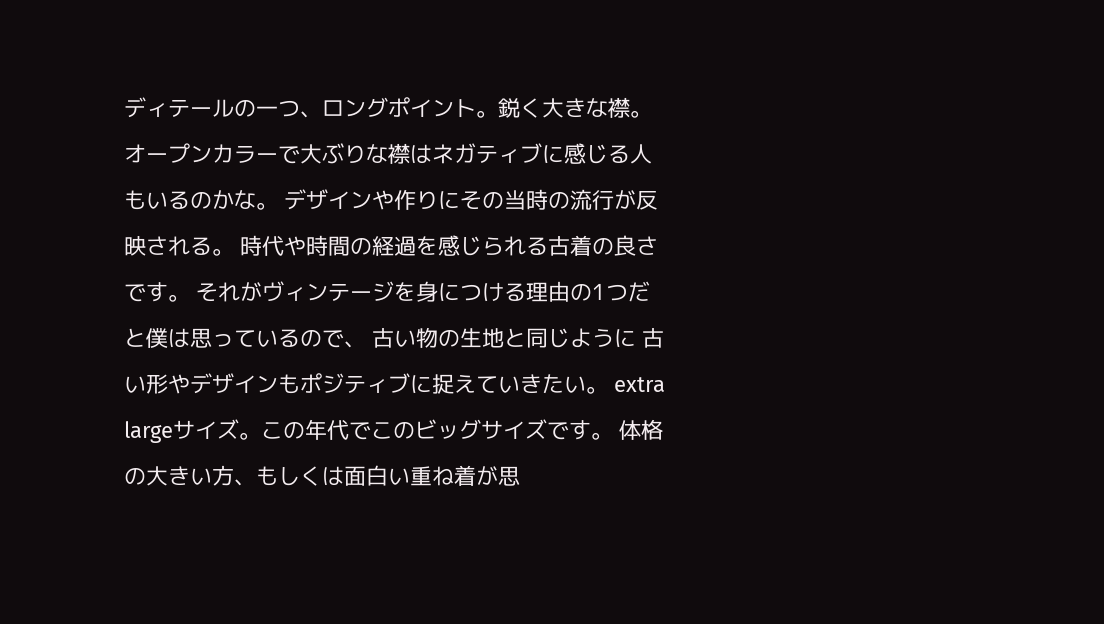ディテールの一つ、ロングポイント。鋭く大きな襟。 オープンカラーで大ぶりな襟はネガティブに感じる人もいるのかな。 デザインや作りにその当時の流行が反映される。 時代や時間の経過を感じられる古着の良さです。 それがヴィンテージを身につける理由の1つだと僕は思っているので、 古い物の生地と同じように 古い形やデザインもポジティブに捉えていきたい。 extra largeサイズ。この年代でこのビッグサイズです。 体格の大きい方、もしくは面白い重ね着が思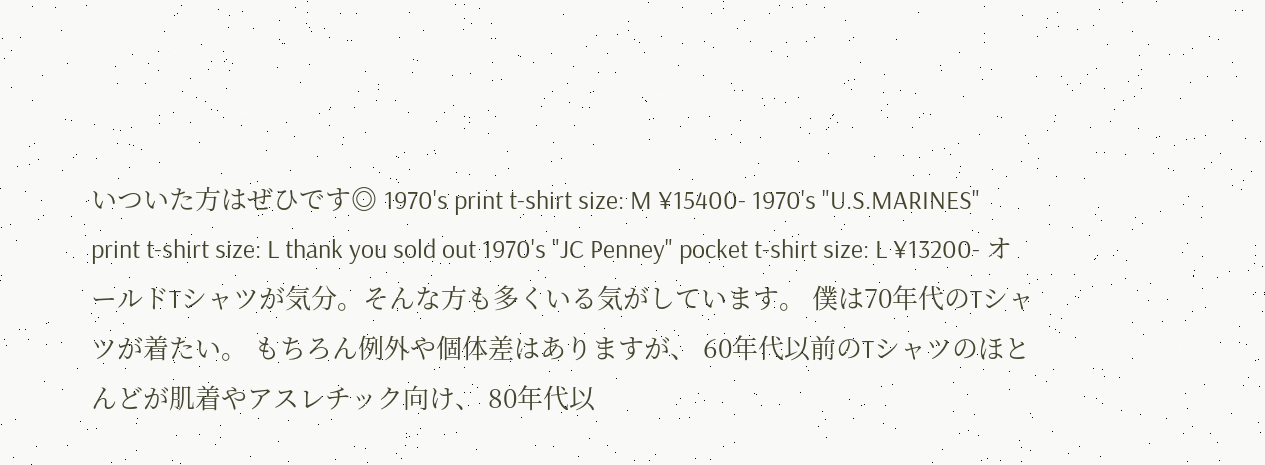いついた方はぜひです◎ 1970's print t-shirt size: M ¥15400- 1970's "U.S.MARINES" print t-shirt size: L thank you sold out 1970's "JC Penney" pocket t-shirt size: L ¥13200- オールドTシャツが気分。そんな方も多くいる気がしています。 僕は70年代のTシャツが着たい。 もちろん例外や個体差はありますが、 60年代以前のTシャツのほとんどが肌着やアスレチック向け、 80年代以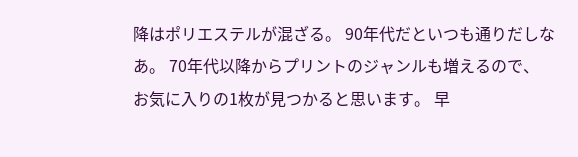降はポリエステルが混ざる。 90年代だといつも通りだしなあ。 70年代以降からプリントのジャンルも増えるので、 お気に入りの1枚が見つかると思います。 早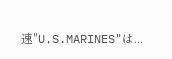速"U.S.MARINES"は...